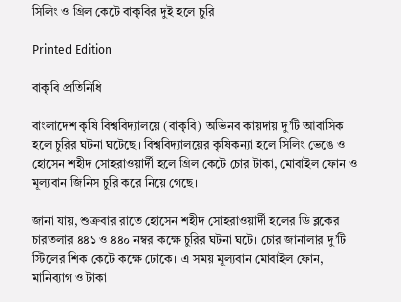সিলিং ও গ্রিল কেটে বাকৃবির দুই হলে চুরি

Printed Edition

বাকৃবি প্রতিনিধি

বাংলাদেশ কৃষি বিশ্ববিদ্যালয়ে (বাকৃবি) অভিনব কায়দায় দু’টি আবাসিক হলে চুরির ঘটনা ঘটেছে। বিশ্ববিদ্যালয়ের কৃষিকন্যা হলে সিলিং ভেঙে ও হোসেন শহীদ সোহরাওয়ার্দী হলে গ্রিল কেটে চোর টাকা, মোবাইল ফোন ও মূল্যবান জিনিস চুরি করে নিয়ে গেছে।

জানা যায়, শুক্রবার রাতে হোসেন শহীদ সোহরাওয়ার্দী হলের ডি ব্লকের চারতলার ৪৪১ ও ৪৪০ নম্বর কক্ষে চুরির ঘটনা ঘটে। চোর জানালার দু’টি স্টিলের শিক কেটে কক্ষে ঢোকে। এ সময় মূল্যবান মোবাইল ফোন, মানিব্যাগ ও টাকা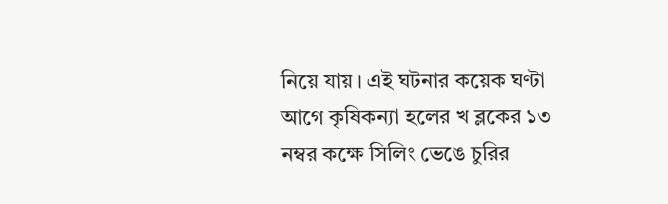নিয়ে যায়। এই ঘটনার কয়েক ঘণ্টা আগে কৃষিকন্যা হলের খ ব্লকের ১৩ নম্বর কক্ষে সিলিং ভেঙে চুরির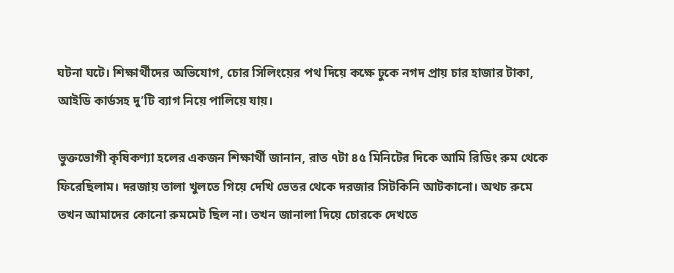ঘটনা ঘটে। শিক্ষার্থীদের অভিযোগ, চোর সিলিংয়ের পথ দিয়ে কক্ষে ঢুকে নগদ প্রায় চার হাজার টাকা, আইডি কার্ডসহ দু’টি ব্যাগ নিয়ে পালিয়ে যায়।

ভুক্তভোগী কৃষিকণ্যা হলের একজন শিক্ষার্থী জানান, রাত ৭টা ৪৫ মিনিটের দিকে আমি রিডিং রুম থেকে ফিরেছিলাম। দরজায় তালা খুলতে গিয়ে দেখি ভেতর থেকে দরজার সিটকিনি আটকানো। অথচ রুমে তখন আমাদের কোনো রুমমেট ছিল না। তখন জানালা দিয়ে চোরকে দেখতে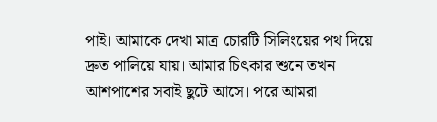পাই। আমাকে দেখা মাত্র চোরটি সিলিংয়ের পথ দিয়ে দ্রুত পালিয়ে যায়। আমার চিৎকার শুনে তখন আশপাশের সবাই ছুটে আসে। পরে আমরা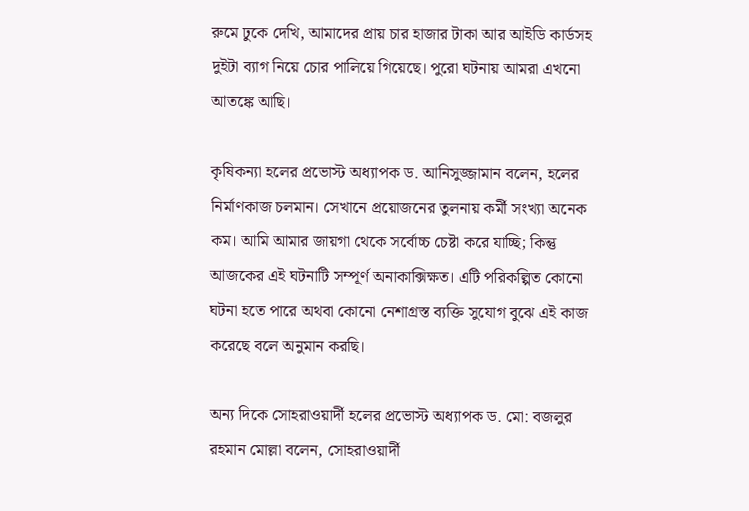রুমে ঢুকে দেখি, আমাদের প্রায় চার হাজার টাকা আর আইডি কার্ডসহ দুইটা ব্যাগ নিয়ে চোর পালিয়ে গিয়েছে। পুরো ঘটনায় আমরা এখনো আতঙ্কে আছি।

কৃষিকন্যা হলের প্রভোস্ট অধ্যাপক ড. আনিসুজ্জামান বলেন, হলের নির্মাণকাজ চলমান। সেখানে প্রয়োজনের তুলনায় কর্মী সংখ্যা অনেক কম। আমি আমার জায়গা থেকে সর্বোচ্চ চেষ্টা করে যাচ্ছি; কিন্তু আজকের এই ঘটনাটি সম্পূর্ণ অনাকাক্সিক্ষত। এটি পরিকল্পিত কোনো ঘটনা হতে পারে অথবা কোনো নেশাগ্রস্ত ব্যক্তি সুযোগ বুঝে এই কাজ করেছে বলে অনুমান করছি।

অন্য দিকে সোহরাওয়ার্দী হলের প্রভোস্ট অধ্যাপক ড. মো: বজলুর রহমান মোল্লা বলেন, সোহরাওয়ার্দী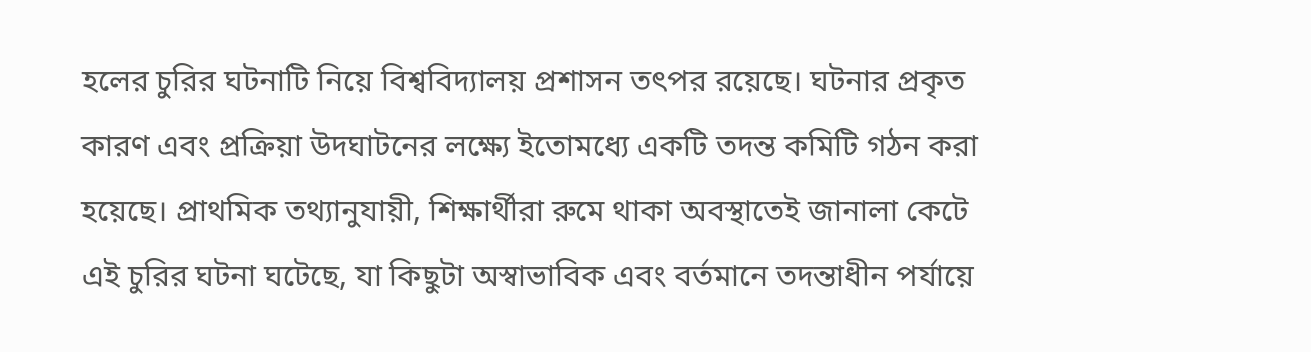হলের চুরির ঘটনাটি নিয়ে বিশ্ববিদ্যালয় প্রশাসন তৎপর রয়েছে। ঘটনার প্রকৃত কারণ এবং প্রক্রিয়া উদঘাটনের লক্ষ্যে ইতোমধ্যে একটি তদন্ত কমিটি গঠন করা হয়েছে। প্রাথমিক তথ্যানুযায়ী, শিক্ষার্থীরা রুমে থাকা অবস্থাতেই জানালা কেটে এই চুরির ঘটনা ঘটেছে, যা কিছুটা অস্বাভাবিক এবং বর্তমানে তদন্তাধীন পর্যায়ে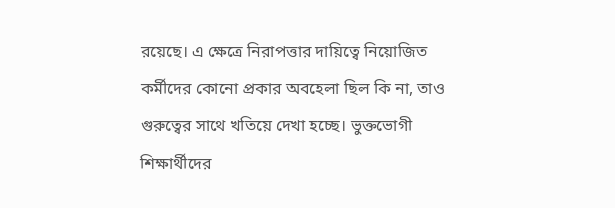রয়েছে। এ ক্ষেত্রে নিরাপত্তার দায়িত্বে নিয়োজিত কর্মীদের কোনো প্রকার অবহেলা ছিল কি না, তাও গুরুত্বের সাথে খতিয়ে দেখা হচ্ছে। ভুক্তভোগী শিক্ষার্থীদের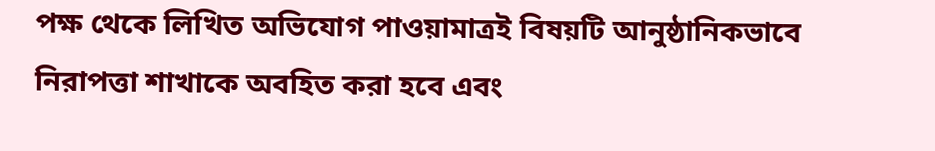পক্ষ থেকে লিখিত অভিযোগ পাওয়ামাত্রই বিষয়টি আনুষ্ঠানিকভাবে নিরাপত্তা শাখাকে অবহিত করা হবে এবং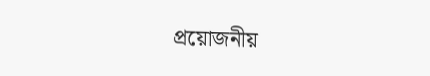প্রয়োজনীয়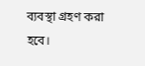ব্যবস্থা গ্রহণ করা হবে।